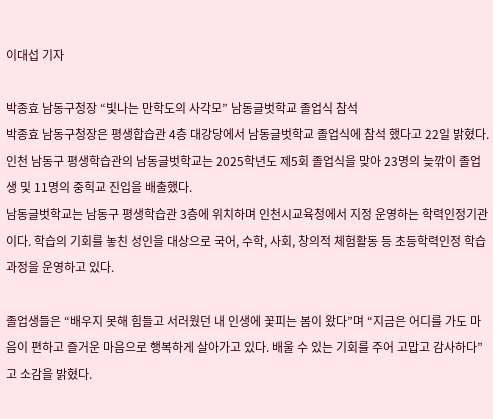이대섭 기자

박종효 남동구청장 “빛나는 만학도의 사각모” 남동글벗학교 졸업식 참석
박종효 남동구청장은 평생합습관 4층 대강당에서 남동글벗학교 졸업식에 참석 했다고 22일 밝혔다.
인천 남동구 평생학습관의 남동글벗학교는 2025학년도 제5회 졸업식을 맞아 23명의 늦깎이 졸업생 및 11명의 중힉교 진입을 배출했다.
남동글벗학교는 남동구 평생학습관 3층에 위치하며 인천시교육청에서 지정 운영하는 학력인정기관이다. 학습의 기회를 놓친 성인을 대상으로 국어, 수학, 사회, 창의적 체험활동 등 초등학력인정 학습과정을 운영하고 있다.

졸업생들은 “배우지 못해 힘들고 서러웠던 내 인생에 꽃피는 봄이 왔다”며 “지금은 어디를 가도 마음이 편하고 즐거운 마음으로 행복하게 살아가고 있다. 배울 수 있는 기회를 주어 고맙고 감사하다”고 소감을 밝혔다.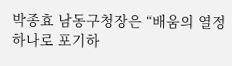박종효 남동구청장은 “배움의 열정 하나로 포기하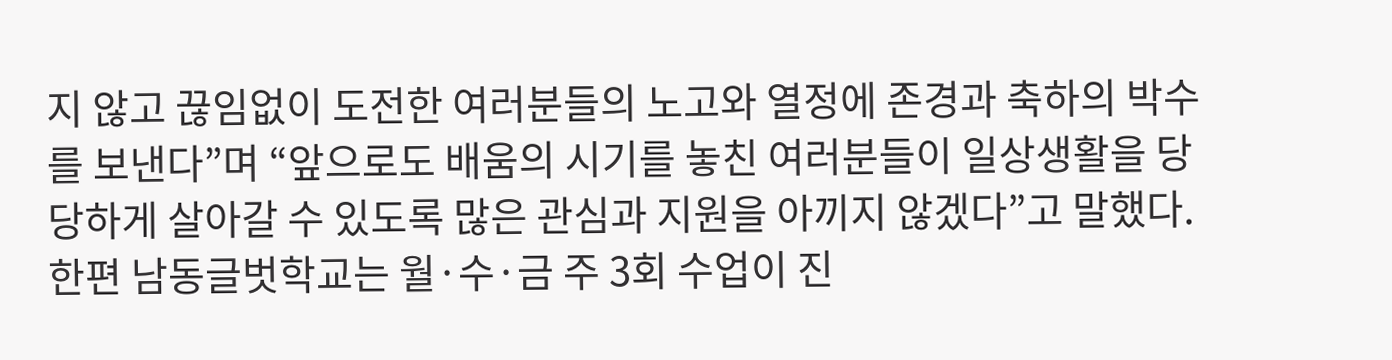지 않고 끊임없이 도전한 여러분들의 노고와 열정에 존경과 축하의 박수를 보낸다”며 “앞으로도 배움의 시기를 놓친 여러분들이 일상생활을 당당하게 살아갈 수 있도록 많은 관심과 지원을 아끼지 않겠다”고 말했다.
한편 남동글벗학교는 월·수·금 주 3회 수업이 진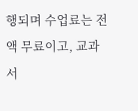행되며 수업료는 전액 무료이고, 교과서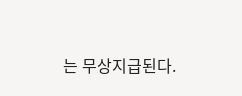는 무상지급된다.